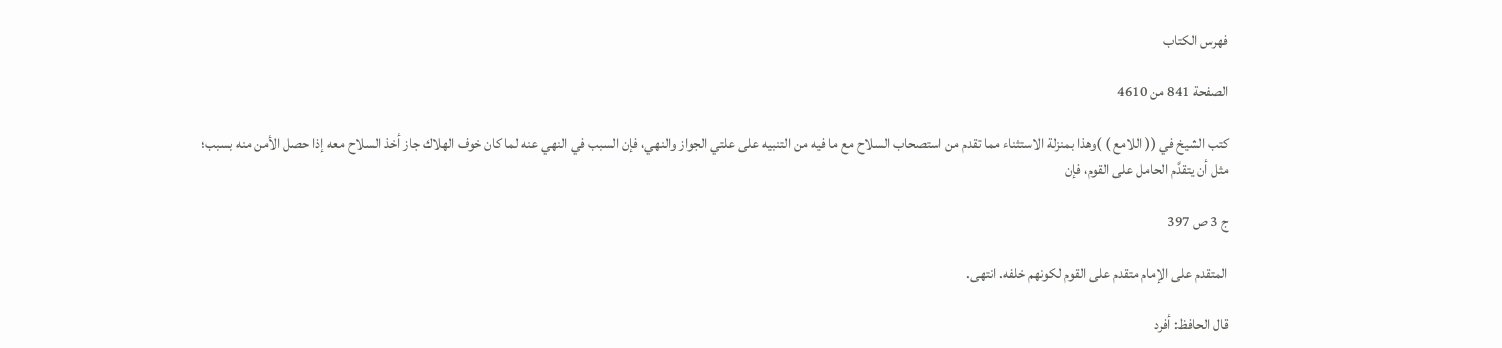فهرس الكتاب

الصفحة 841 من 4610

كتب الشيخ في (( اللامع ) )وهذا بمنزلة الاستثناء مما تقدم من استصحاب السلاح مع ما فيه من التنبيه على علتي الجواز والنهي، فإن السبب في النهي عنه لما كان خوف الهلاك جاز أخذ السلاح معه إذا حصل الأمن منه بسبب؛ مثل أن يتقدَّم الحامل على القوم، فإن

ج 3 ص 397

المتقدم على الإمام متقدم على القوم لكونهم خلفه. انتهى.

قال الحافظ: أفرد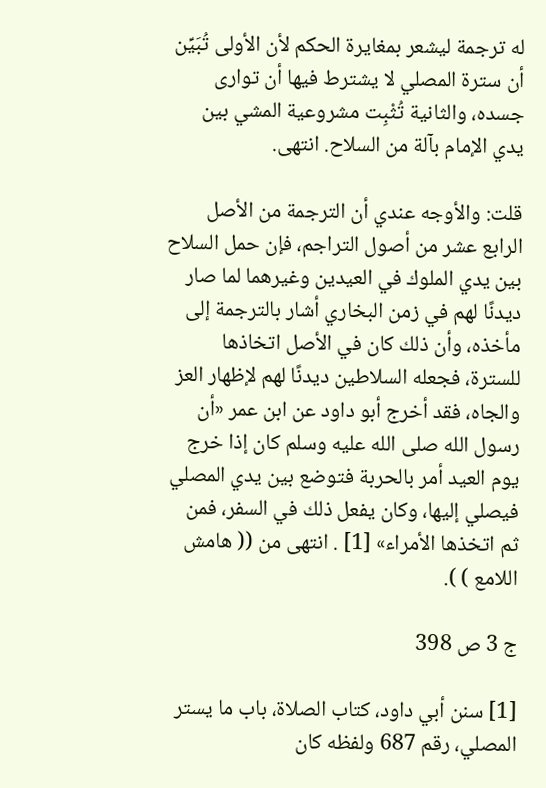له ترجمة ليشعر بمغايرة الحكم لأن الأولى تُبَيِّن أن سترة المصلي لا يشترط فيها أن توارى جسده، والثانية تُثْبِت مشروعية المشي بين يدي الإمام بآلة من السلاح. انتهى.

قلت: والأوجه عندي أن الترجمة من الأصل الرابع عشر من أصول التراجم، فإن حمل السلاح بين يدي الملوك في العيدين وغيرهما لما صار ديدنًا لهم في زمن البخاري أشار بالترجمة إلى مأخذه، وأن ذلك كان في الأصل اتخاذها للسترة، فجعله السلاطين ديدنًا لهم لإظهار العز والجاه، فقد أخرج أبو داود عن ابن عمر «أن رسول الله صلى الله عليه وسلم كان إذا خرج يوم العيد أمر بالحربة فتوضع بين يدي المصلي فيصلي إليها، وكان يفعل ذلك في السفر، فمن ثم اتخذها الأمراء» [1] . انتهى من (( هامش اللامع ) ).

ج 3 ص 398

[1] سنن أبي داود، كتاب الصلاة، باب ما يستر المصلي، رقم 687 ولفظه كان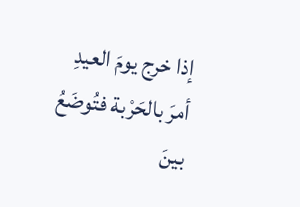إذا خرج يومَ العيدِ أمرَ بالحَرْبة فتُوضَعُ بينَ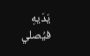يَدَيهِ فيُصلي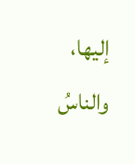إليها، والناسُ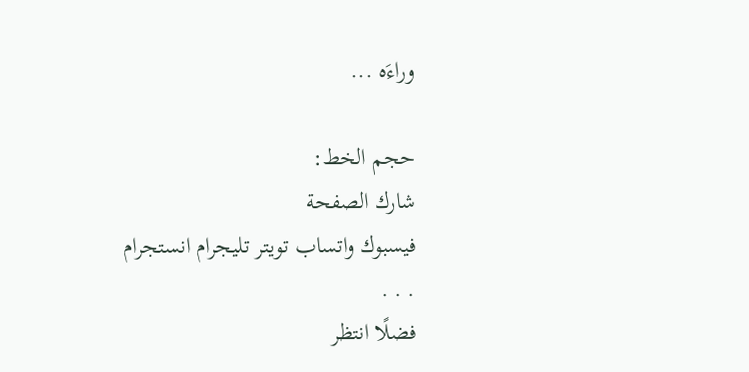وراءَه ...

حجم الخط:
شارك الصفحة
فيسبوك واتساب تويتر تليجرام انستجرام
. . .
فضلًا انتظر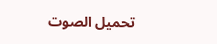تحميل الصوت